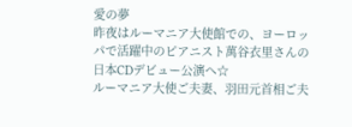愛の夢
昨夜はルーマニア大使館での、ヨーロッパで活躍中のピアニスト萬谷衣里さんの日本CDデビュー公演へ☆
ルーマニア大使ご夫妻、羽田元首相ご夫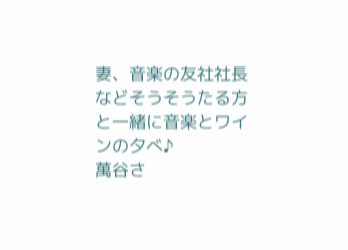妻、音楽の友社社長などそうそうたる方と一緒に音楽とワインの夕べ♪
萬谷さ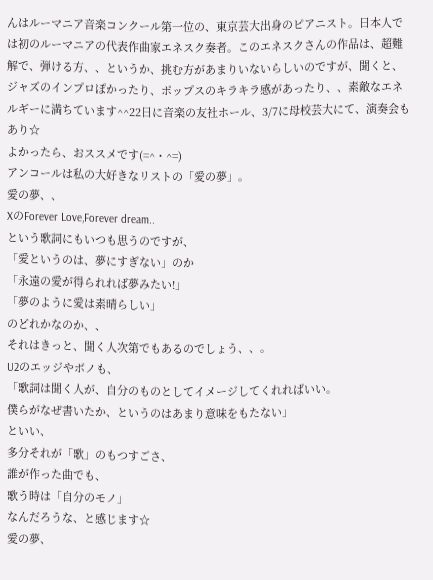んはルーマニア音楽コンクール第一位の、東京芸大出身のピアニスト。日本人では初のルーマニアの代表作曲家エネスク奏者。このエネスクさんの作品は、超難解で、弾ける方、、というか、挑む方があまりいないらしいのですが、聞くと、ジャズのインプロぽかったり、ポップスのキラキラ感があったり、、素敵なエネルギーに満ちています^^22日に音楽の友社ホール、3/7に母校芸大にて、演奏会もあり☆
よかったら、おススメです(=^・^=)
アンコールは私の大好きなリストの「愛の夢」。
愛の夢、、
XのForever Love,Forever dream..
という歌詞にもいつも思うのですが、
「愛というのは、夢にすぎない」のか
「永遠の愛が得られれば夢みたい!」
「夢のように愛は素晴らしい」
のどれかなのか、、
それはきっと、聞く人次第でもあるのでしょう、、。
U2のエッジやボノも、
「歌詞は聞く人が、自分のものとしてイメージしてくれればいい。
僕らがなぜ書いたか、というのはあまり意味をもたない」
といい、
多分それが「歌」のもつすごさ、
誰が作った曲でも、
歌う時は「自分のモノ」
なんだろうな、と感じます☆
愛の夢、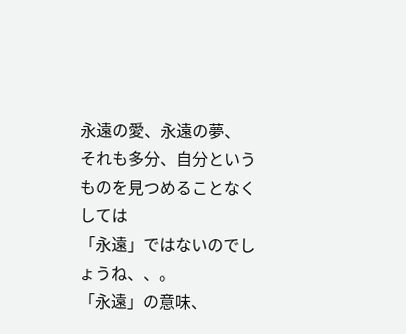永遠の愛、永遠の夢、
それも多分、自分というものを見つめることなくしては
「永遠」ではないのでしょうね、、。
「永遠」の意味、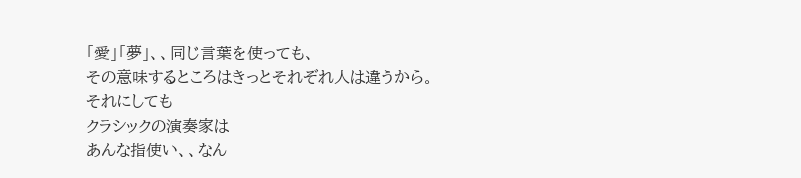「愛」「夢」、、同じ言葉を使っても、
その意味するところはきっとそれぞれ人は違うから。
それにしても
クラシックの演奏家は
あんな指使い、、なん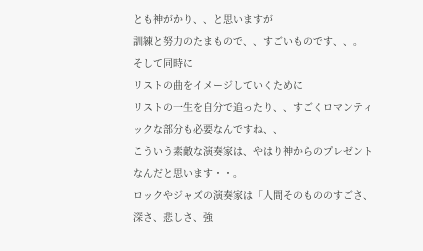とも神がかり、、と思いますが
訓練と努力のたまもので、、すごいものです、、。
そして同時に
リストの曲をイメージしていくために
リストの一生を自分で追ったり、、すごくロマンティックな部分も必要なんですね、、
こういう素敵な演奏家は、やはり神からのプレゼントなんだと思います・・。
ロックやジャズの演奏家は「人間そのもののすごさ、深さ、悲しさ、強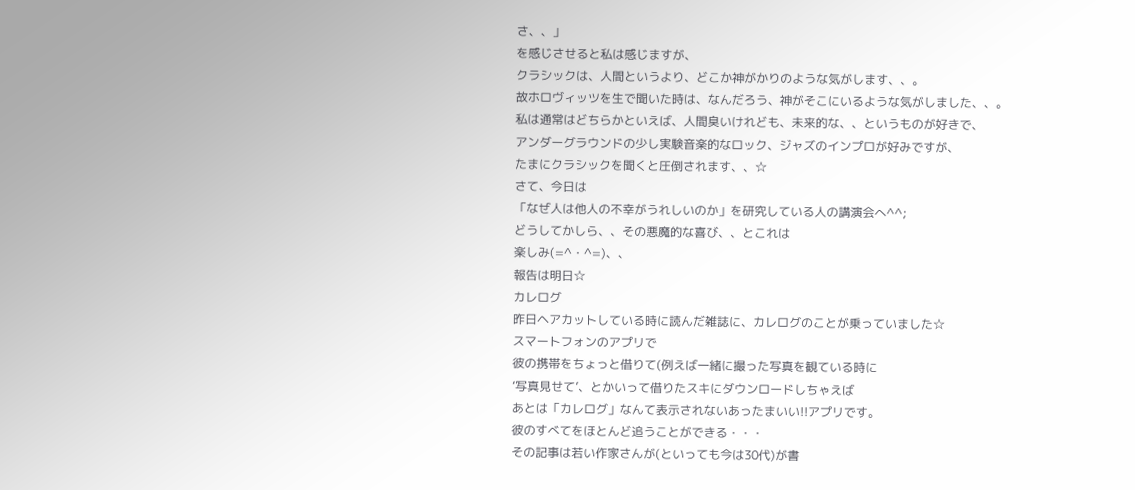さ、、」
を感じさせると私は感じますが、
クラシックは、人間というより、どこか神がかりのような気がします、、。
故ホロヴィッツを生で聞いた時は、なんだろう、神がそこにいるような気がしました、、。
私は通常はどちらかといえば、人間臭いけれども、未来的な、、というものが好きで、
アンダーグラウンドの少し実験音楽的なロック、ジャズのインプロが好みですが、
たまにクラシックを聞くと圧倒されます、、☆
さて、今日は
「なぜ人は他人の不幸がうれしいのか」を研究している人の講演会へ^^;
どうしてかしら、、その悪魔的な喜び、、とこれは
楽しみ(=^・^=)、、
報告は明日☆
カレログ
昨日ヘアカットしている時に読んだ雑誌に、カレログのことが乗っていました☆
スマートフォンのアプリで
彼の携帯をちょっと借りて(例えば一緒に撮った写真を観ている時に
‘写真見せて’、とかいって借りたスキにダウンロードしちゃえば
あとは「カレログ」なんて表示されないあったまいい!!アプリです。
彼のすべてをほとんど追うことができる・・・
その記事は若い作家さんが(といっても今は30代)が書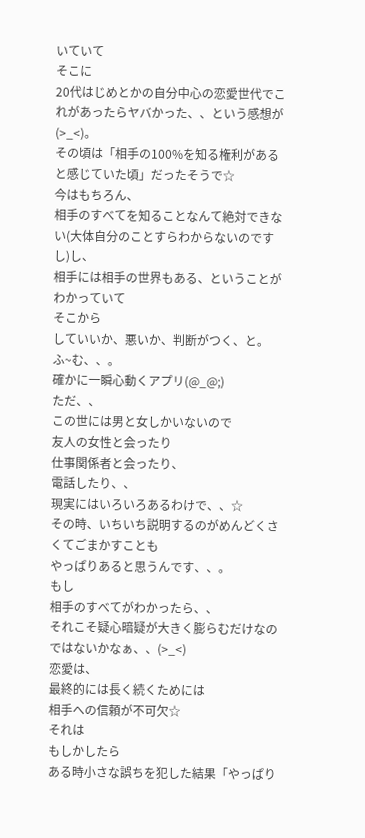いていて
そこに
20代はじめとかの自分中心の恋愛世代でこれがあったらヤバかった、、という感想が(>_<)。
その頃は「相手の100%を知る権利があると感じていた頃」だったそうで☆
今はもちろん、
相手のすべてを知ることなんて絶対できない(大体自分のことすらわからないのですし)し、
相手には相手の世界もある、ということがわかっていて
そこから
していいか、悪いか、判断がつく、と。
ふ~む、、。
確かに一瞬心動くアプリ(@_@;)
ただ、、
この世には男と女しかいないので
友人の女性と会ったり
仕事関係者と会ったり、
電話したり、、
現実にはいろいろあるわけで、、☆
その時、いちいち説明するのがめんどくさくてごまかすことも
やっぱりあると思うんです、、。
もし
相手のすべてがわかったら、、
それこそ疑心暗疑が大きく膨らむだけなのではないかなぁ、、(>_<)
恋愛は、
最終的には長く続くためには
相手への信頼が不可欠☆
それは
もしかしたら
ある時小さな誤ちを犯した結果「やっぱり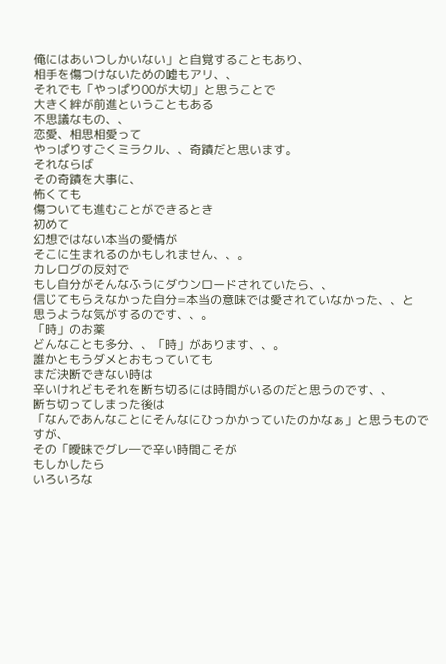俺にはあいつしかいない」と自覚することもあり、
相手を傷つけないための嘘もアリ、、
それでも「やっぱり00が大切」と思うことで
大きく絆が前進ということもある
不思議なもの、、
恋愛、相思相愛って
やっぱりすごくミラクル、、奇蹟だと思います。
それならば
その奇蹟を大事に、
怖くても
傷ついても進むことができるとき
初めて
幻想ではない本当の愛情が
そこに生まれるのかもしれません、、。
カレログの反対で
もし自分がそんなふうにダウンロードされていたら、、
信じてもらえなかった自分=本当の意味では愛されていなかった、、と
思うような気がするのです、、。
「時」のお薬
どんなことも多分、、「時」があります、、。
誰かともうダメとおもっていても
まだ決断できない時は
辛いけれどもそれを断ち切るには時間がいるのだと思うのです、、
断ち切ってしまった後は
「なんであんなことにそんなにひっかかっていたのかなぁ」と思うものですが、
その「曖昧でグレ―で辛い時間こそが
もしかしたら
いろいろな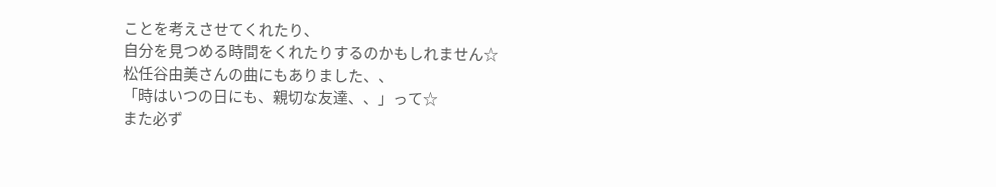ことを考えさせてくれたり、
自分を見つめる時間をくれたりするのかもしれません☆
松任谷由美さんの曲にもありました、、
「時はいつの日にも、親切な友達、、」って☆
また必ず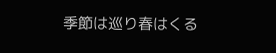季節は巡り春はくる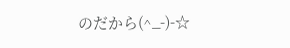のだから(^_-)-☆